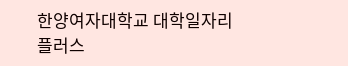한양여자대학교 대학일자리플러스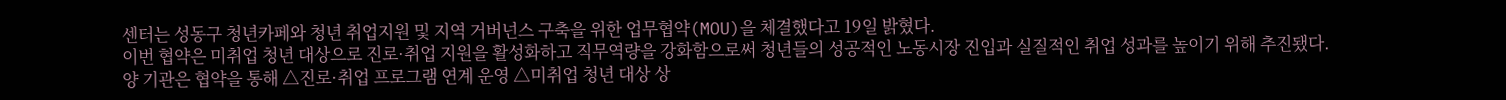센터는 성동구 청년카페와 청년 취업지원 및 지역 거버넌스 구축을 위한 업무협약(MOU)을 체결했다고 19일 밝혔다.
이번 협약은 미취업 청년 대상으로 진로·취업 지원을 활성화하고 직무역량을 강화함으로써 청년들의 성공적인 노동시장 진입과 실질적인 취업 성과를 높이기 위해 추진됐다.
양 기관은 협약을 통해 △진로·취업 프로그램 연계 운영 △미취업 청년 대상 상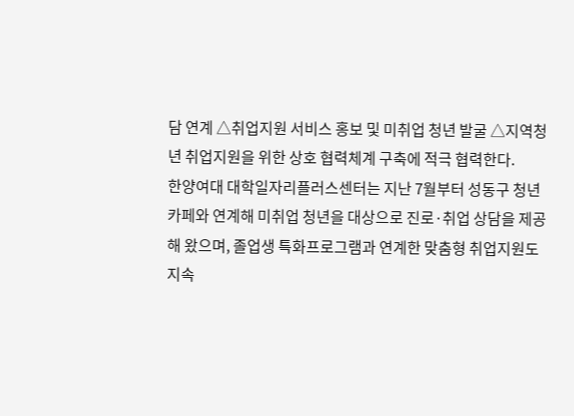담 연계 △취업지원 서비스 홍보 및 미취업 청년 발굴 △지역청년 취업지원을 위한 상호 협력체계 구축에 적극 협력한다.
한양여대 대학일자리플러스센터는 지난 7월부터 성동구 청년카페와 연계해 미취업 청년을 대상으로 진로·취업 상담을 제공해 왔으며, 졸업생 특화프로그램과 연계한 맞춤형 취업지원도 지속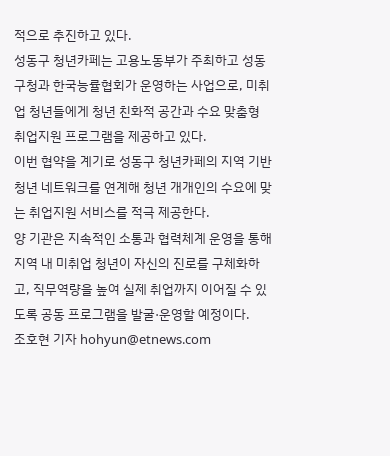적으로 추진하고 있다.
성동구 청년카페는 고용노동부가 주최하고 성동구청과 한국능률협회가 운영하는 사업으로, 미취업 청년들에게 청년 친화적 공간과 수요 맞춤형 취업지원 프로그램을 제공하고 있다.
이번 협약을 계기로 성동구 청년카페의 지역 기반 청년 네트워크를 연계해 청년 개개인의 수요에 맞는 취업지원 서비스를 적극 제공한다.
양 기관은 지속적인 소통과 협력체계 운영을 통해 지역 내 미취업 청년이 자신의 진로를 구체화하고, 직무역량을 높여 실제 취업까지 이어질 수 있도록 공동 프로그램을 발굴·운영할 예정이다.
조호현 기자 hohyun@etnews.com